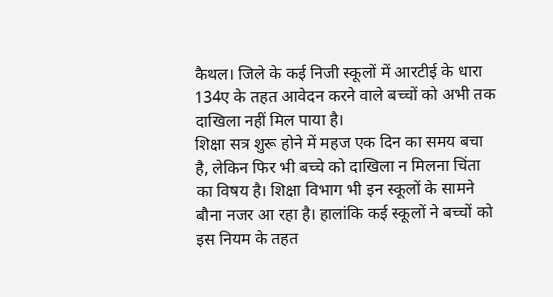कैथल। जिले के कई निजी स्कूलों में आरटीई के धारा 134ए के तहत आवेदन करने वाले बच्चों को अभी तक दाखिला नहीं मिल पाया है।
शिक्षा सत्र शुरू होने में महज एक दिन का समय बचा है, लेकिन फिर भी बच्चे को दाखिला न मिलना चिंता का विषय है। शिक्षा विभाग भी इन स्कूलों के सामने बौना नजर आ रहा है। हालांकि कई स्कूलों ने बच्चों को इस नियम के तहत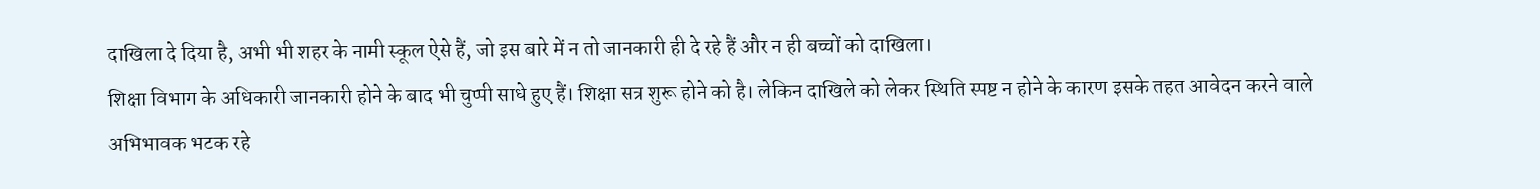दाखिला दे दिया है, अभी भी शहर के नामी स्कूल ऐसे हैं, जो इस बारे में न तो जानकारी ही दे रहे हैं और न ही बच्चों को दाखिला।
शिक्षा विभाग के अधिकारी जानकारी होने के बाद भी चुप्पी साधे हुए हैं। शिक्षा सत्र शुरू होने को है। लेकिन दाखिले को लेकर स्थिति स्पष्ट न होने के कारण इसके तहत आवेदन करने वाले अभिभावक भटक रहे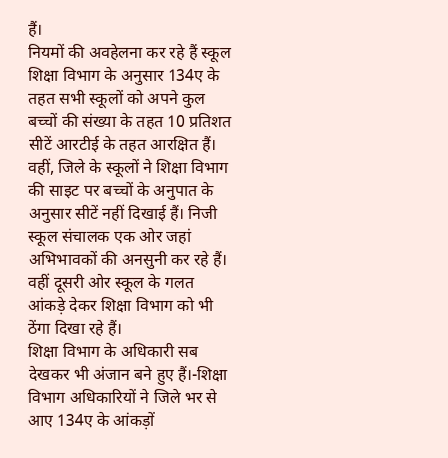हैं।
नियमों की अवहेलना कर रहे हैं स्कूल
शिक्षा विभाग के अनुसार 134ए के तहत सभी स्कूलों को अपने कुल बच्चों की संख्या के तहत 10 प्रतिशत सीटें आरटीई के तहत आरक्षित हैं। वहीं, जिले के स्कूलों ने शिक्षा विभाग की साइट पर बच्चों के अनुपात के अनुसार सीटें नहीं दिखाई हैं। निजी स्कूल संचालक एक ओर जहां अभिभावकों की अनसुनी कर रहे हैं। वहीं दूसरी ओर स्कूल के गलत आंकड़े देकर शिक्षा विभाग को भी ठेंगा दिखा रहे हैं।
शिक्षा विभाग के अधिकारी सब देखकर भी अंजान बने हुए हैं।-शिक्षा विभाग अधिकारियों ने जिले भर से आए 134ए के आंकड़ों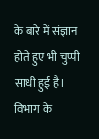के बारे में संज्ञान होते हुए भी चुप्पी साधी हुई है। विभाग के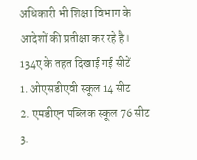अधिकारी भी शिक्षा विभाग के आदेशों की प्रतीक्षा कर रहे है।
134ए के तहत दिखाई गई सीटें
1. ओएसडीएवी स्कूल 14 सीट
2. एमडीएन पब्लिक स्कूल 76 सीट
3.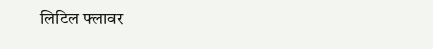लिटिल फ्लावर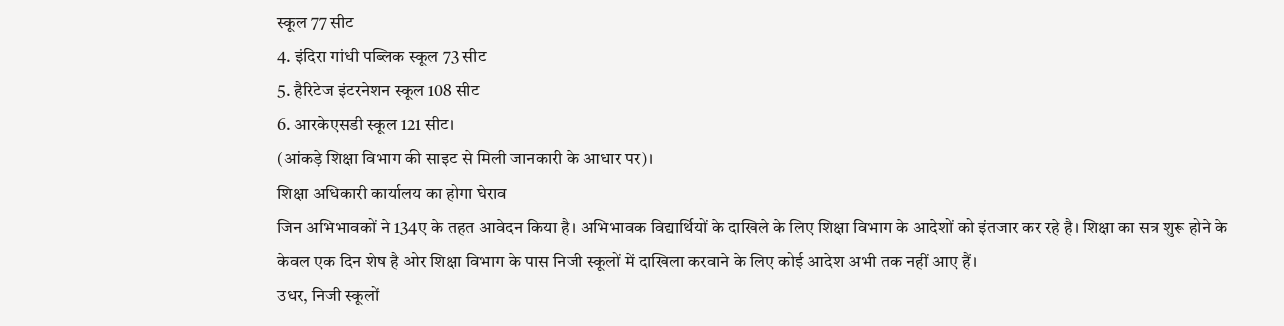स्कूल 77 सीट
4. इंदिरा गांधी पब्लिक स्कूल 73 सीट
5. हैरिटेज इंटरनेशन स्कूल 108 सीट
6. आरकेएसडी स्कूल 121 सीट।
(आंकड़े शिक्षा विभाग की साइट से मिली जानकारी के आधार पर)।
शिक्षा अधिकारी कार्यालय का होगा घेराव
जिन अभिभावकों ने 134ए के तहत आवेदन किया है। अभिभावक विद्यार्थियों के दाखिले के लिए शिक्षा विभाग के आदेशों को इंतजार कर रहे है। शिक्षा का सत्र शुरू होने के केवल एक दिन शेष है ओर शिक्षा विभाग के पास निजी स्कूलों में दाखिला करवाने के लिए कोई आदेश अभी तक नहीं आए हैं।
उधर, निजी स्कूलों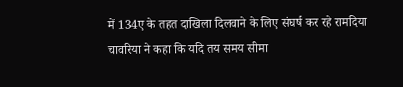में 134ए के तहत दाखिला दिलवाने के लिए संघर्ष कर रहे रामदिया चावरिया ने कहा कि यदि तय समय सीमा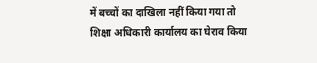में बच्चों का दाखिला नहीं किया गया तो शिक्षा अधिकारी कार्यालय का घेराव किया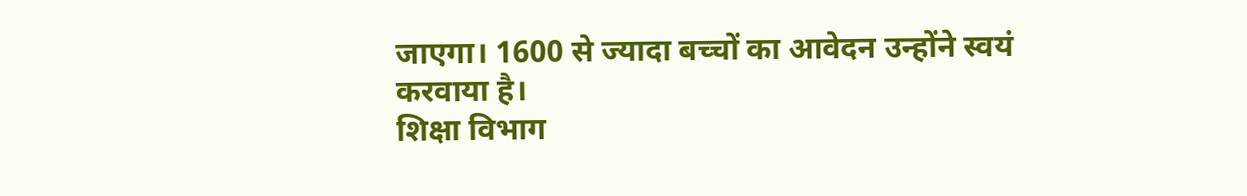जाएगा। 1600 से ज्यादा बच्चों का आवेदन उन्होंने स्वयं करवाया है।
शिक्षा विभाग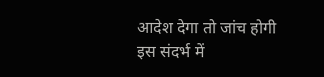आदेश देगा तो जांच होगी
इस संदर्भ में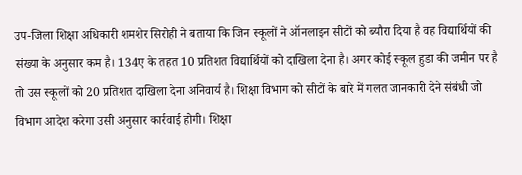उप-जिला शिक्षा अधिकारी शमशेर सिरोही ने बताया कि जिन स्कूलों ने ऑनलाइन सीटों को ब्यौरा दिया है वह विद्यार्थियों की संख्या के अनुसार कम है। 134ए के तहत 10 प्रतिशत विद्यार्थियों को दाखिला देना है। अगर कोई स्कूल हुडा की जमीन पर है तो उस स्कूलों को 20 प्रतिशत दाखिला देना अनिवार्य है। शिक्षा विभाग को सीटों के बारे में गलत जानकारी देने संबंधी जो विभाग आदेश करेगा उसी अनुसार कार्रवाई होगी। शिक्षा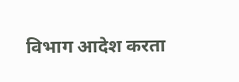विभाग आदेश करता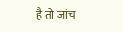है तो जांच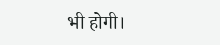भी होगी।